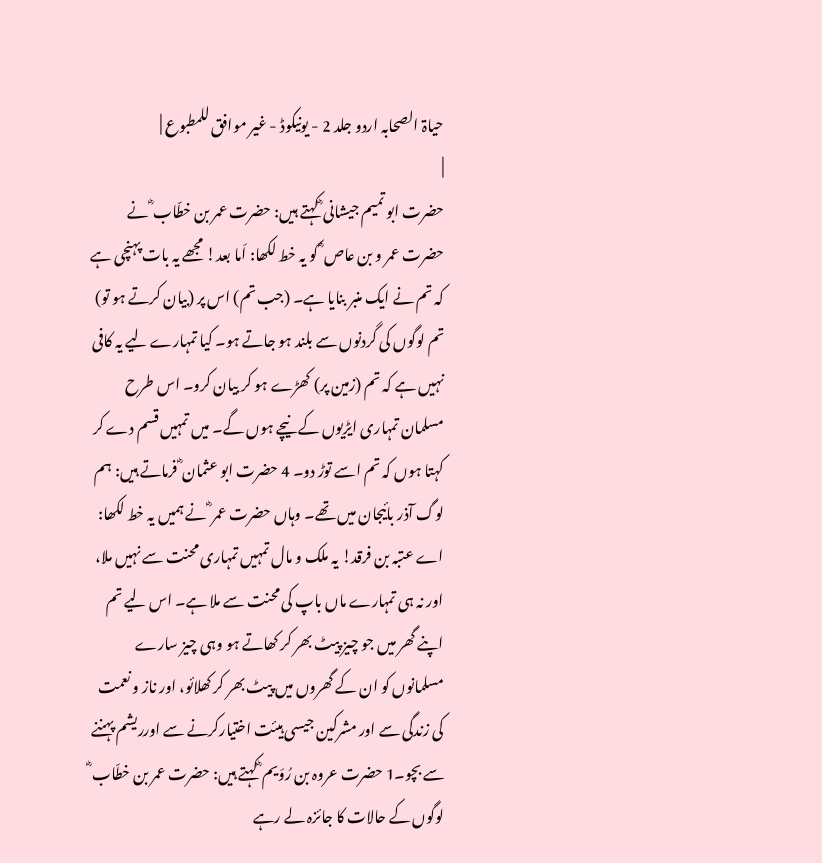حیاۃ الصحابہ اردو جلد 2 - یونیکوڈ - غیر موافق للمطبوع |
|
حضرت ابو تمیم جیشانی ؓ کہتے ہیں: حضرت عمر بن خطّاب ؓ نے حضرت عمر و بن عاص ؓ کو یہ خط لکھا: اَما بعد! مجھے یہ بات پہنچی ہے کہ تم نے ایک منبر بنایا ہے۔ (جب تم) اس پر (بیان کرتے ہو تو) تم لوگوں کی گردنوں سے بلند ہو جاتے ہو۔ کیا تمہارے لیے یہ کافی نہیں ہے کہ تم (زمین پر) کھڑے ہو کر بیان کرو۔ اس طرح مسلمان تمہاری ایڑیوں کے نیچے ہوں گے۔ میں تمہیں قسم دے کر کہتا ہوں کہ تم اسے توڑ دو۔ 4 حضرت ابو عثمان ؓ فرماتے ہیں: ہم لوگ آذر بائیجان میں تھے۔ وہاں حضرت عمر ؓ نے ہمیں یہ خط لکھا: اے عتبہ بن فرقد! یہ ملک و مال تمہیں تمہاری محنت سے نہیں ملا، اور نہ ہی تمہارے ماں باپ کی محنت سے ملا ہے۔ اس لیے تم اپنے گھر میں جو چیز پیٹ بھر کر کھاتے ہو وہی چیز سارے مسلمانوں کو ان کے گھروں میں پیٹ بھر کر کھلائو، اور ناز و نعمت کی زندگی سے اور مشرکین جیسی ہیئت اختیارکرنے سے اورریشم پہننے سے بچو۔1 حضرت عروہ بن رُوَیم ؓ کہتے ہیں: حضرت عمر بن خطّاب ؓ لوگوں کے حالات کا جائزہ لے رہے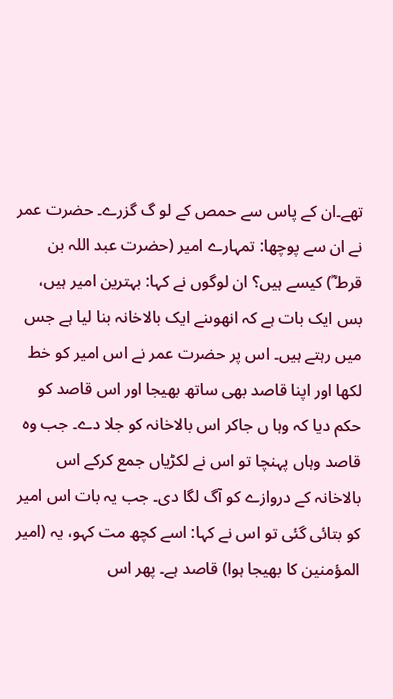تھے۔ان کے پاس سے حمص کے لو گ گزرے۔ حضرت عمر نے ان سے پوچھا: تمہارے امیر (حضرت عبد اللہ بن قرط ؓ) کیسے ہیں؟ ان لوگوں نے کہا: بہترین امیر ہیں، بس ایک بات ہے کہ انھوںنے ایک بالاخانہ بنا لیا ہے جس میں رہتے ہیں۔ اس پر حضرت عمر نے اس امیر کو خط لکھا اور اپنا قاصد بھی ساتھ بھیجا اور اس قاصد کو حکم دیا کہ وہا ں جاکر اس بالاخانہ کو جلا دے۔ جب وہ قاصد وہاں پہنچا تو اس نے لکڑیاں جمع کرکے اس بالاخانہ کے دروازے کو آگ لگا دی۔ جب یہ بات اس امیر کو بتائی گئی تو اس نے کہا: اسے کچھ مت کہو، یہ (امیر المؤمنین کا بھیجا ہوا) قاصد ہے۔ پھر اس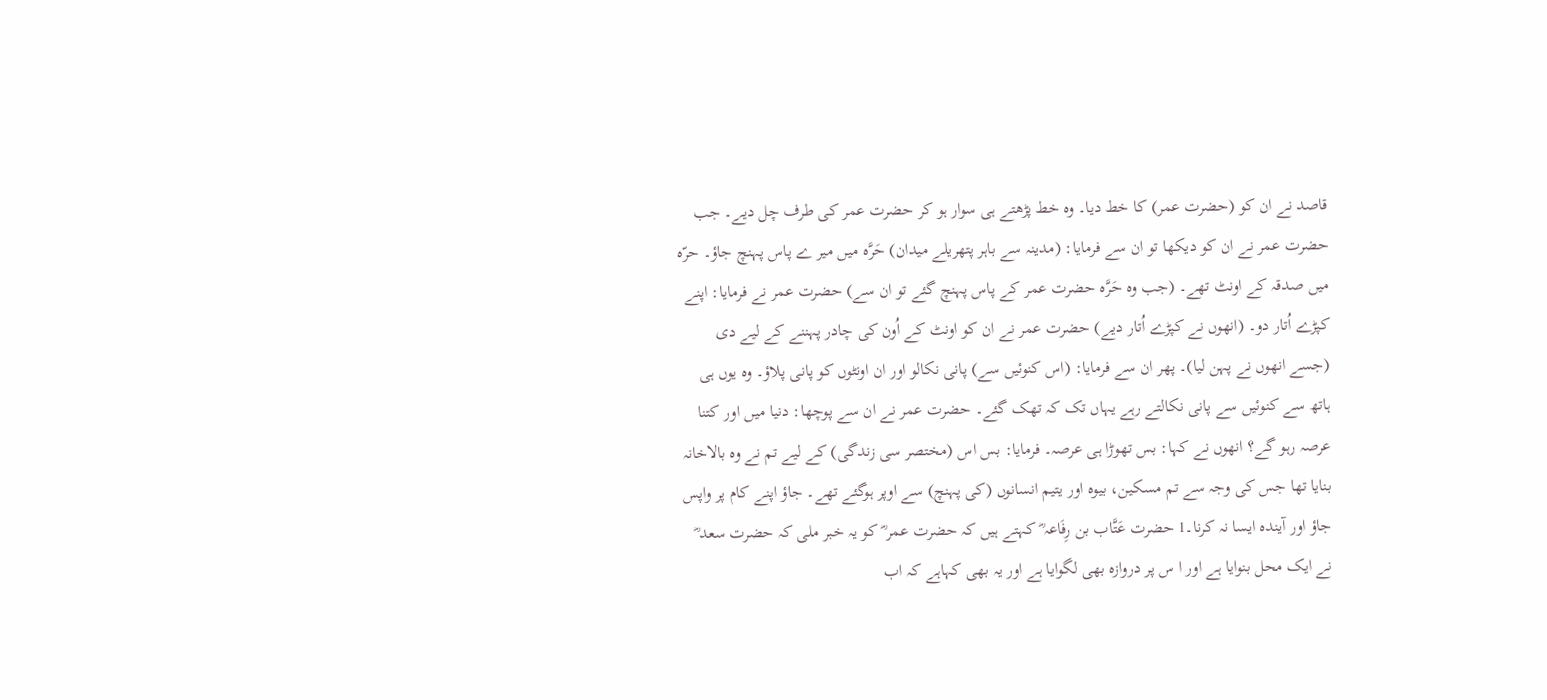قاصد نے ان کو (حضرت عمر) کا خط دیا۔ وہ خط پڑھتے ہی سوار ہو کر حضرت عمر کی طرف چل دیے۔ جب حضرت عمر نے ان کو دیکھا تو ان سے فرمایا: (مدینہ سے باہر پتھریلے میدان) حَرَّہ میں میر ے پاس پہنچ جاؤ۔ حرّہ میں صدقہ کے اونٹ تھے۔ (جب وہ حَرَّہ حضرت عمر کے پاس پہنچ گئے تو ان سے) حضرت عمر نے فرمایا: اپنے کپڑے اُتار دو۔ (انھوں نے کپڑے اُتار دیے) حضرت عمر نے ان کو اونٹ کے اُون کی چادر پہننے کے لیے دی (جسے انھوں نے پہن لیا)۔ پھر ان سے فرمایا: (اس کنوئیں سے) پانی نکالو اور ان اونٹوں کو پانی پلاؤ۔ وہ یوں ہی ہاتھ سے کنوئیں سے پانی نکالتے رہے یہاں تک کہ تھک گئے۔ حضرت عمر نے ان سے پوچھا: دنیا میں اور کتنا عرصہ رہو گے؟ انھوں نے کہا: بس تھوڑا ہی عرصہ۔ فرمایا: بس اس (مختصر سی زندگی) کے لیے تم نے وہ بالاخانہ بنایا تھا جس کی وجہ سے تم مسکین، بیوہ اور یتیم انسانوں (کی پہنچ) سے اوپر ہوگئے تھے۔ جاؤ اپنے کام پر واپس جاؤ اور آیندہ ایسا نہ کرنا۔1 حضرت عَتَّاب بن رِفَاعہ ؓ کہتے ہیں کہ حضرت عمر ؓ کو یہ خبر ملی کہ حضرت سعد ؓ نے ایک محل بنوایا ہے اور ا س پر دروازہ بھی لگوایا ہے اور یہ بھی کہاہے کہ اب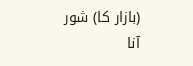(بازار کا) شور آنا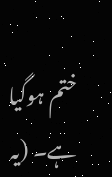ختم ہوگیا ہے۔ (یہ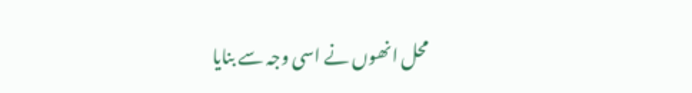محل انھوں نے اسی وجہ سے بنایا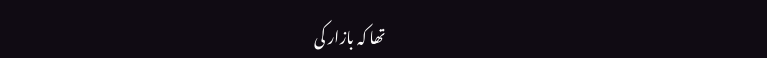تھا کہ بازار کی